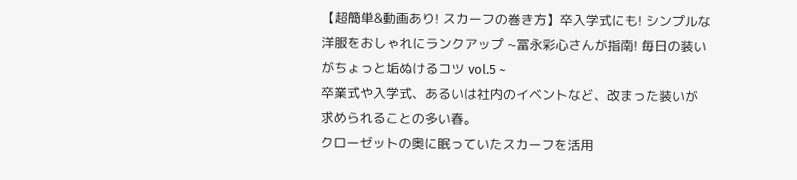【超簡単&動画あり! スカーフの巻き方】卒入学式にも! シンプルな洋服をおしゃれにランクアップ ~冨永彩心さんが指南! 毎日の装いがちょっと垢ぬけるコツ vol.5 ~
卒業式や入学式、あるいは社内のイベントなど、改まった装いが求められることの多い春。
クローゼットの奥に眠っていたスカーフを活用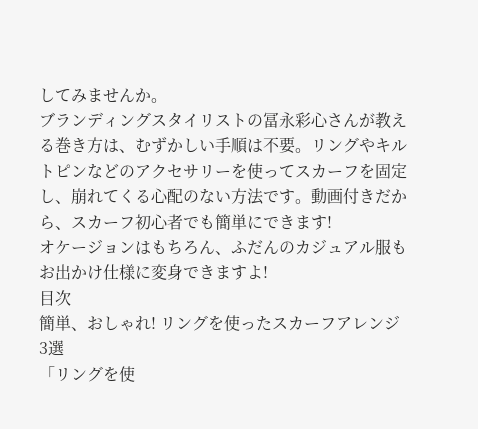してみませんか。
ブランディングスタイリストの冨永彩心さんが教える巻き方は、むずかしい手順は不要。リングやキルトピンなどのアクセサリーを使ってスカーフを固定し、崩れてくる心配のない方法です。動画付きだから、スカーフ初心者でも簡単にできます!
オケージョンはもちろん、ふだんのカジュアル服もお出かけ仕様に変身できますよ!
目次
簡単、おしゃれ! リングを使ったスカーフアレンジ3選
「リングを使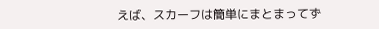えば、スカーフは簡単にまとまってず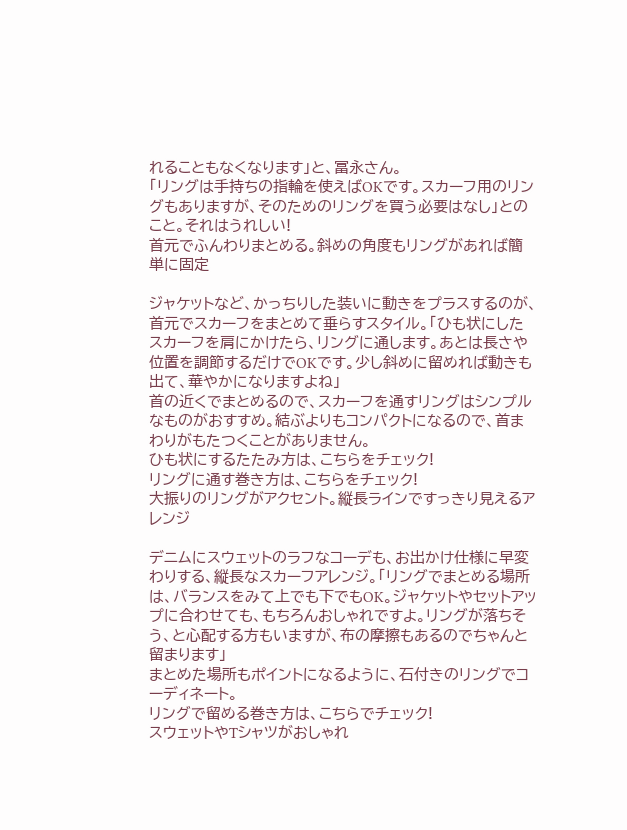れることもなくなります」と、冨永さん。
「リングは手持ちの指輪を使えばOKです。スカーフ用のリングもありますが、そのためのリングを買う必要はなし」とのこと。それはうれしい!
首元でふんわりまとめる。斜めの角度もリングがあれば簡単に固定

ジャケットなど、かっちりした装いに動きをプラスするのが、首元でスカーフをまとめて垂らすスタイル。「ひも状にしたスカーフを肩にかけたら、リングに通します。あとは長さや位置を調節するだけでOKです。少し斜めに留めれば動きも出て、華やかになりますよね」
首の近くでまとめるので、スカーフを通すリングはシンプルなものがおすすめ。結ぶよりもコンパクトになるので、首まわりがもたつくことがありません。
ひも状にするたたみ方は、こちらをチェック!
リングに通す巻き方は、こちらをチェック!
大振りのリングがアクセント。縦長ラインですっきり見えるアレンジ

デニムにスウェットのラフなコーデも、お出かけ仕様に早変わりする、縦長なスカーフアレンジ。「リングでまとめる場所は、バランスをみて上でも下でもOK。ジャケットやセットアップに合わせても、もちろんおしゃれですよ。リングが落ちそう、と心配する方もいますが、布の摩擦もあるのでちゃんと留まります」
まとめた場所もポイントになるように、石付きのリングでコーディネート。
リングで留める巻き方は、こちらでチェック!
スウェットやTシャツがおしゃれ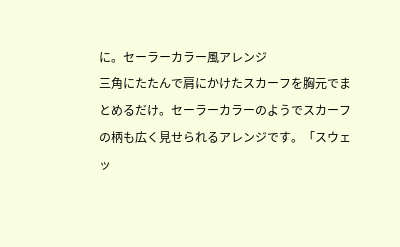に。セーラーカラー風アレンジ
三角にたたんで肩にかけたスカーフを胸元でまとめるだけ。セーラーカラーのようでスカーフの柄も広く見せられるアレンジです。「スウェッ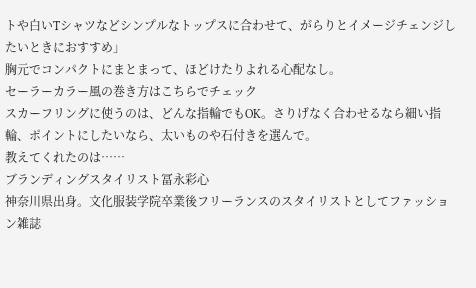トや白いTシャツなどシンプルなトップスに合わせて、がらりとイメージチェンジしたいときにおすすめ」
胸元でコンパクトにまとまって、ほどけたりよれる心配なし。
セーラーカラー風の巻き方はこちらでチェック
スカーフリングに使うのは、どんな指輪でもOK。さりげなく合わせるなら細い指輪、ポイントにしたいなら、太いものや石付きを選んで。
教えてくれたのは……
ブランディングスタイリスト冨永彩心
神奈川県出身。文化服装学院卒業後フリーランスのスタイリストとしてファッション雑誌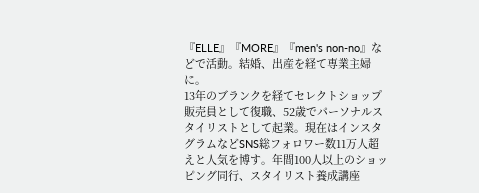『ELLE』『MORE』『men's non-no』などで活動。結婚、出産を経て専業主婦に。
13年のブランクを経てセレクトショップ販売員として復職、52歳でパーソナルスタイリストとして起業。現在はインスタグラムなどSNS総フォロワー数11万人超えと人気を博す。年間100人以上のショッピング同行、スタイリスト養成講座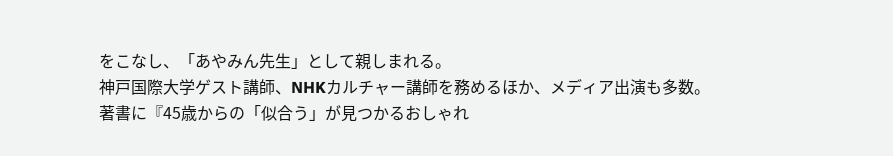をこなし、「あやみん先生」として親しまれる。
神戸国際大学ゲスト講師、NHKカルチャー講師を務めるほか、メディア出演も多数。
著書に『45歳からの「似合う」が見つかるおしゃれ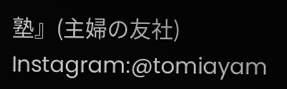塾』(主婦の友社)
Instagram:@tomiayam